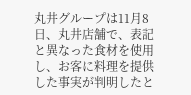丸井グループは11月8日、丸井店舗で、表記と異なった食材を使用し、お客に料理を提供した事実が判明したと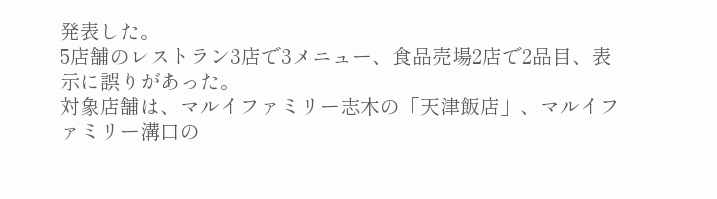発表した。
5店舗のレストラン3店で3メニュー、食品売場2店で2品目、表示に誤りがあった。
対象店舗は、マルイファミリー志木の「天津飯店」、マルイファミリー溝口の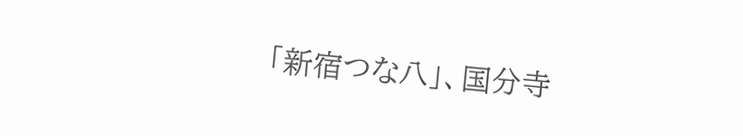「新宿つな八」、国分寺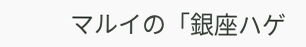マルイの「銀座ハゲ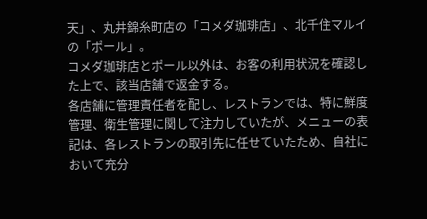天」、丸井錦糸町店の「コメダ珈琲店」、北千住マルイの「ポール」。
コメダ珈琲店とポール以外は、お客の利用状況を確認した上で、該当店舗で返金する。
各店舗に管理責任者を配し、レストランでは、特に鮮度管理、衛生管理に関して注力していたが、メニューの表記は、各レストランの取引先に任せていたため、自社において充分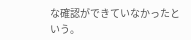な確認ができていなかったという。